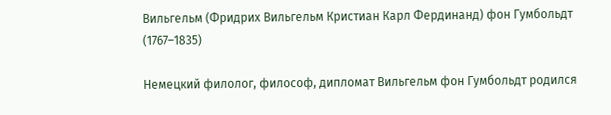Вильгельм (Фридрих Вильгельм Кристиан Карл Фердинанд) фон Гумбольдт (1767–1835)

Немецкий филолог, философ, дипломат Вильгельм фон Гумбольдт родился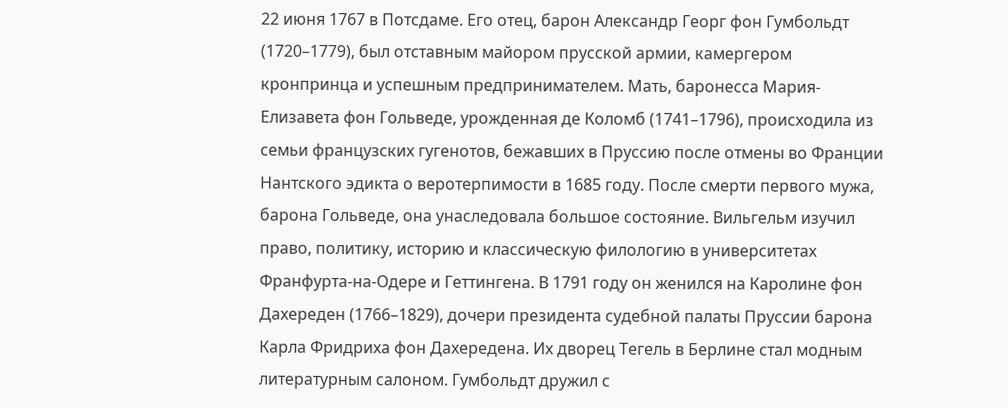22 июня 1767 в Потсдаме. Его отец, барон Александр Георг фон Гумбольдт (1720–1779), был отставным майором прусской армии, камергером кронпринца и успешным предпринимателем. Мать, баронесса Мария-Елизавета фон Гольведе, урожденная де Коломб (1741–1796), происходила из семьи французских гугенотов, бежавших в Пруссию после отмены во Франции Нантского эдикта о веротерпимости в 1685 году. После смерти первого мужа, барона Гольведе, она унаследовала большое состояние. Вильгельм изучил право, политику, историю и классическую филологию в университетах Франфурта-на-Одере и Геттингена. В 1791 году он женился на Каролине фон Дахереден (1766–1829), дочери президента судебной палаты Пруссии барона Карла Фридриха фон Дахередена. Их дворец Тегель в Берлине стал модным литературным салоном. Гумбольдт дружил с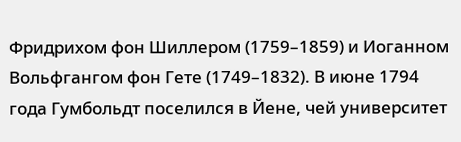Фридрихом фон Шиллером (1759–1859) и Иоганном Вольфгангом фон Гете (1749–1832). В июне 1794 года Гумбольдт поселился в Йене, чей университет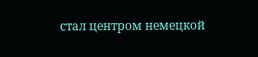стал центром немецкой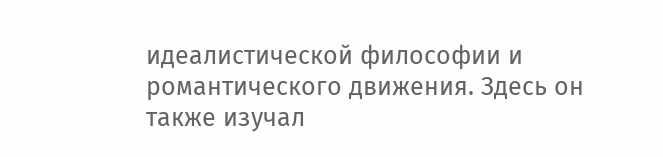идеалистической философии и романтического движения. Здесь он также изучал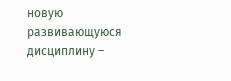новую развивающуюся дисциплину –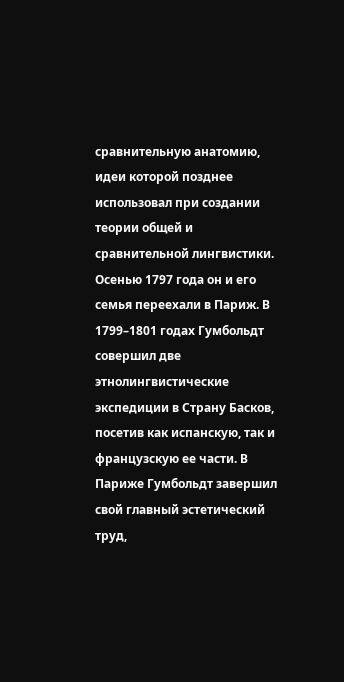сравнительную анатомию, идеи которой позднее использовал при создании теории общей и сравнительной лингвистики. Осенью 1797 года он и его семья переехали в Париж. В 1799–1801 годах Гумбольдт совершил две этнолингвистические экспедиции в Страну Басков, посетив как испанскую, так и французскую ее части. В Париже Гумбольдт завершил свой главный эстетический труд,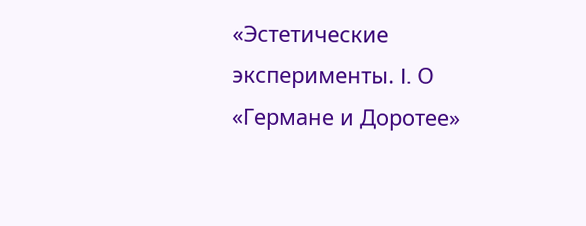«Эстетические эксперименты. I. О «Германе и Доротее»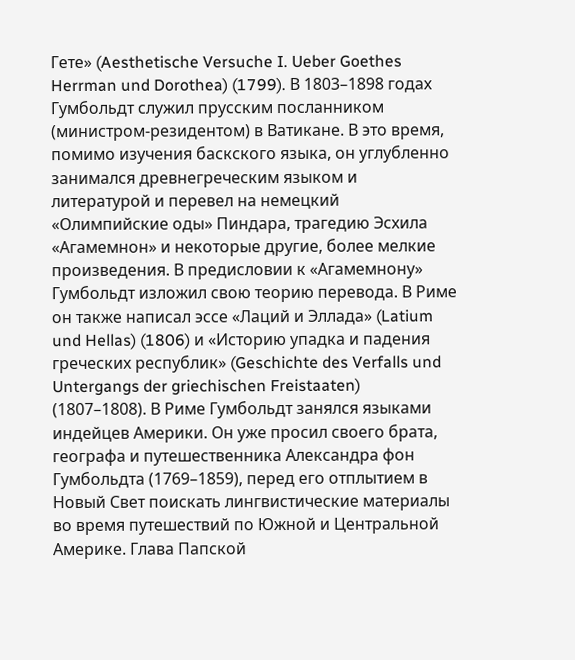Гете» (Aesthetische Versuche I. Ueber Goethes Herrman und Dorothea) (1799). В 1803–1898 годах Гумбольдт служил прусским посланником (министром-резидентом) в Ватикане. В это время, помимо изучения баскского языка, он углубленно занимался древнегреческим языком и литературой и перевел на немецкий «Олимпийские оды» Пиндара, трагедию Эсхила «Агамемнон» и некоторые другие, более мелкие произведения. В предисловии к «Агамемнону» Гумбольдт изложил свою теорию перевода. В Риме он также написал эссе «Лаций и Эллада» (Latium und Hellas) (1806) и «Историю упадка и падения греческих республик» (Geschichte des Verfalls und Untergangs der griechischen Freistaaten) (1807–1808). В Риме Гумбольдт занялся языками индейцев Америки. Он уже просил своего брата, географа и путешественника Александра фон Гумбольдта (1769–1859), перед его отплытием в Новый Свет поискать лингвистические материалы во время путешествий по Южной и Центральной Америке. Глава Папской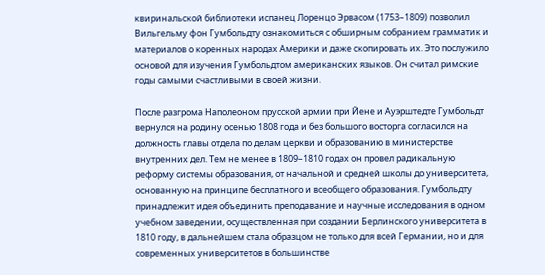квиринальской библиотеки испанец Лоренцо Эрвасом (1753–1809) позволил Вильгельму фон Гумбольдту ознакомиться с обширным собранием грамматик и материалов о коренных народах Америки и даже скопировать их. Это послужило основой для изучения Гумбольдтом американских языков. Он считал римские годы самыми счастливыми в своей жизни.

После разгрома Наполеоном прусской армии при Йене и Ауэрштедте Гумбольдт вернулся на родину осенью 1808 года и без большого восторга согласился на должность главы отдела по делам церкви и образованию в министерстве внутренних дел. Тем не менее в 1809–1810 годах он провел радикальную реформу системы образования, от начальной и средней школы до университета, основанную на принципе бесплатного и всеобщего образования. Гумбольдту принадлежит идея объединить преподавание и научные исследования в одном учебном заведении, осуществленная при создании Берлинского университета в 1810 году, в дальнейшем стала образцом не только для всей Германии, но и для современных университетов в большинстве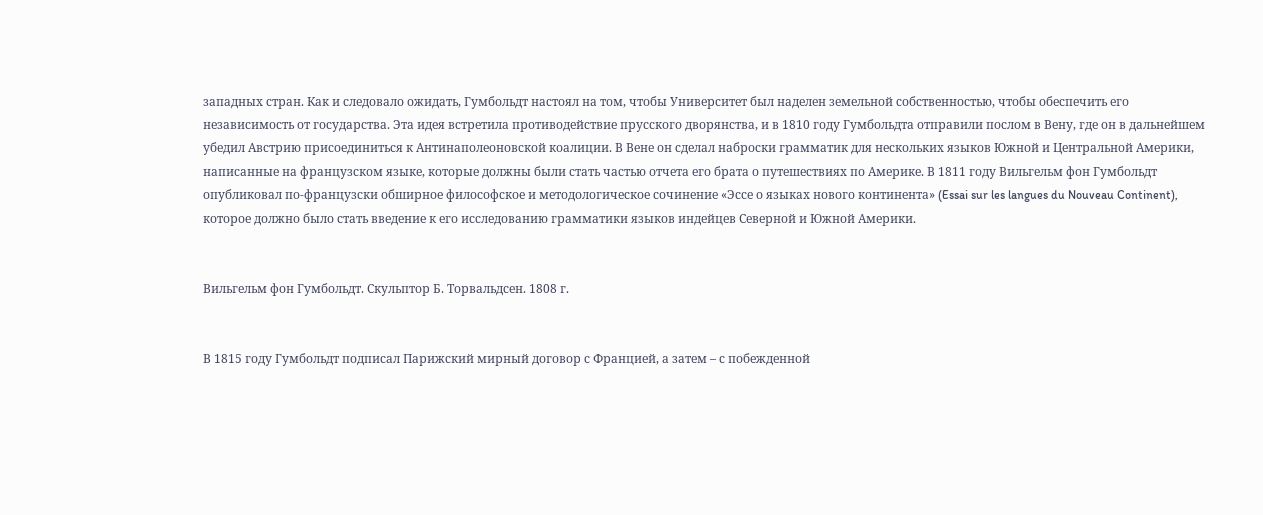западных стран. Как и следовало ожидать, Гумбольдт настоял на том, чтобы Университет был наделен земельной собственностью, чтобы обеспечить его независимость от государства. Эта идея встретила противодействие прусского дворянства, и в 1810 году Гумбольдта отправили послом в Вену, где он в дальнейшем убедил Австрию присоединиться к Антинаполеоновской коалиции. В Вене он сделал наброски грамматик для нескольких языков Южной и Центральной Америки, написанные на французском языке, которые должны были стать частью отчета его брата о путешествиях по Америке. В 1811 году Вильгельм фон Гумбольдт опубликовал по-французски обширное философское и методологическое сочинение «Эссе о языках нового континента» (Essai sur les langues du Nouveau Continent), которое должно было стать введение к его исследованию грамматики языков индейцев Северной и Южной Америки.


Вильгельм фон Гумбольдт. Скульптор Б. Торвальдсен. 1808 г.


В 1815 году Гумбольдт подписал Парижский мирный договор с Францией, а затем – с побежденной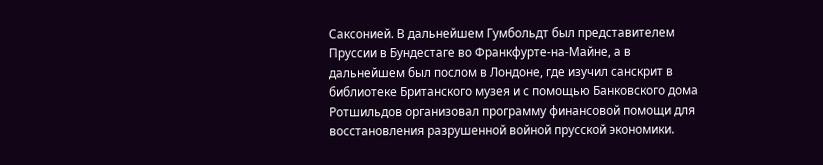Саксонией. В дальнейшем Гумбольдт был представителем Пруссии в Бундестаге во Франкфурте-на-Майне, а в дальнейшем был послом в Лондоне, где изучил санскрит в библиотеке Британского музея и с помощью Банковского дома Ротшильдов организовал программу финансовой помощи для восстановления разрушенной войной прусской экономики.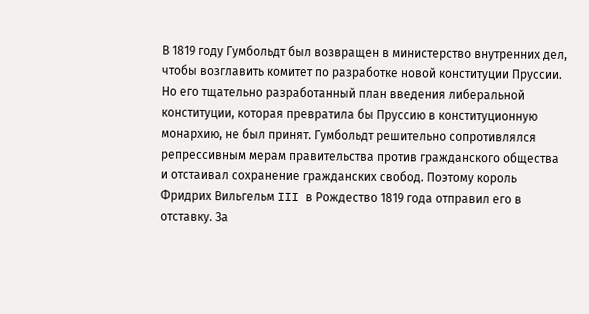В 1819 году Гумбольдт был возвращен в министерство внутренних дел, чтобы возглавить комитет по разработке новой конституции Пруссии. Но его тщательно разработанный план введения либеральной конституции, которая превратила бы Пруссию в конституционную монархию, не был принят. Гумбольдт решительно сопротивлялся репрессивным мерам правительства против гражданского общества и отстаивал сохранение гражданских свобод. Поэтому король Фридрих Вильгельм III в Рождество 1819 года отправил его в отставку. За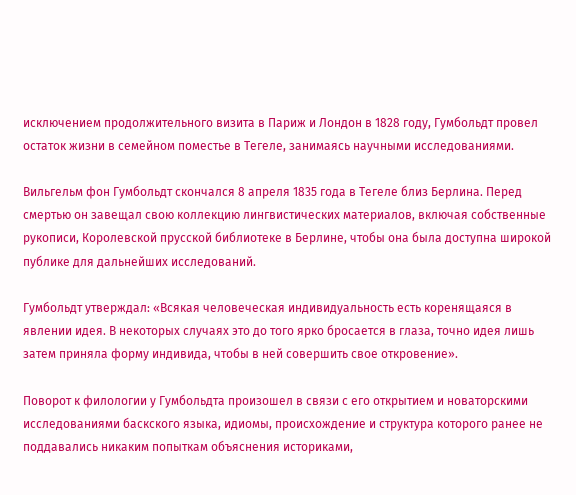исключением продолжительного визита в Париж и Лондон в 1828 году, Гумбольдт провел остаток жизни в семейном поместье в Тегеле, занимаясь научными исследованиями.

Вильгельм фон Гумбольдт скончался 8 апреля 1835 года в Тегеле близ Берлина. Перед смертью он завещал свою коллекцию лингвистических материалов, включая собственные рукописи, Королевской прусской библиотеке в Берлине, чтобы она была доступна широкой публике для дальнейших исследований.

Гумбольдт утверждал: «Всякая человеческая индивидуальность есть коренящаяся в явлении идея. В некоторых случаях это до того ярко бросается в глаза, точно идея лишь затем приняла форму индивида, чтобы в ней совершить свое откровение».

Поворот к филологии у Гумбольдта произошел в связи с его открытием и новаторскими исследованиями баскского языка, идиомы, происхождение и структура которого ранее не поддавались никаким попыткам объяснения историками,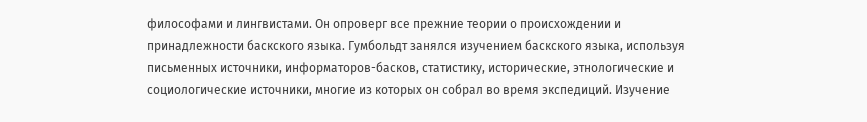философами и лингвистами. Он опроверг все прежние теории о происхождении и принадлежности баскского языка. Гумбольдт занялся изучением баскского языка, используя письменных источники, информаторов-басков, статистику, исторические, этнологические и социологические источники, многие из которых он собрал во время экспедиций. Изучение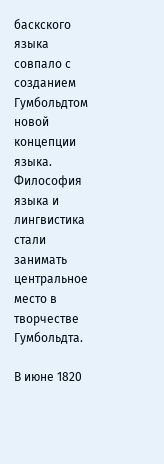баскского языка совпало с созданием Гумбольдтом новой концепции языка. Философия языка и лингвистика стали занимать центральное место в творчестве Гумбольдта.

В июне 1820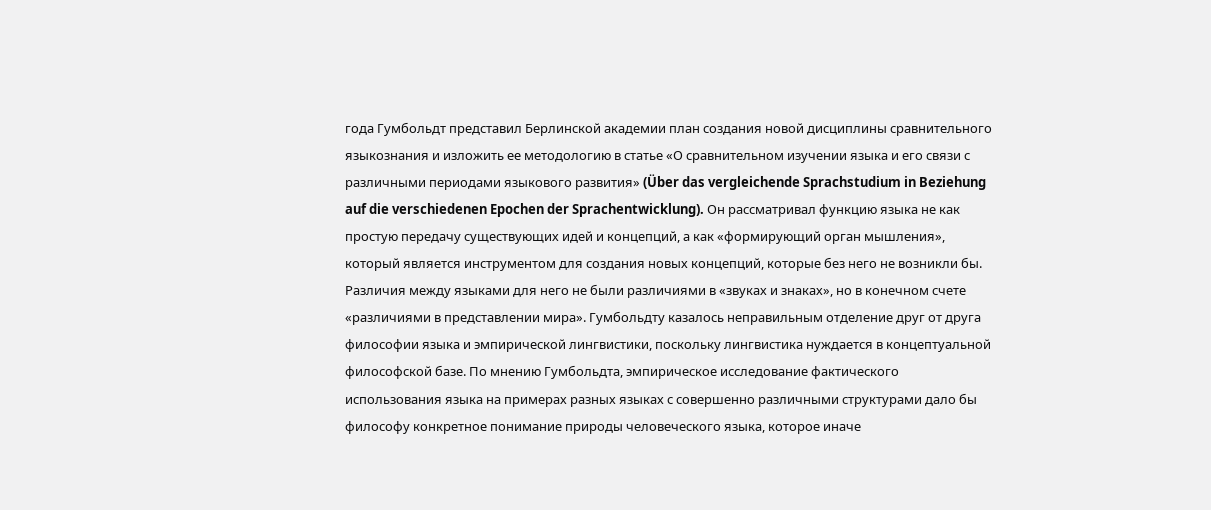года Гумбольдт представил Берлинской академии план создания новой дисциплины сравнительного языкознания и изложить ее методологию в статье «О сравнительном изучении языка и его связи с различными периодами языкового развития» (Über das vergleichende Sprachstudium in Beziehung auf die verschiedenen Epochen der Sprachentwicklung). Он рассматривал функцию языка не как простую передачу существующих идей и концепций, а как «формирующий орган мышления», который является инструментом для создания новых концепций, которые без него не возникли бы. Различия между языками для него не были различиями в «звуках и знаках», но в конечном счете «различиями в представлении мира». Гумбольдту казалось неправильным отделение друг от друга философии языка и эмпирической лингвистики, поскольку лингвистика нуждается в концептуальной философской базе. По мнению Гумбольдта, эмпирическое исследование фактического использования языка на примерах разных языках с совершенно различными структурами дало бы философу конкретное понимание природы человеческого языка, которое иначе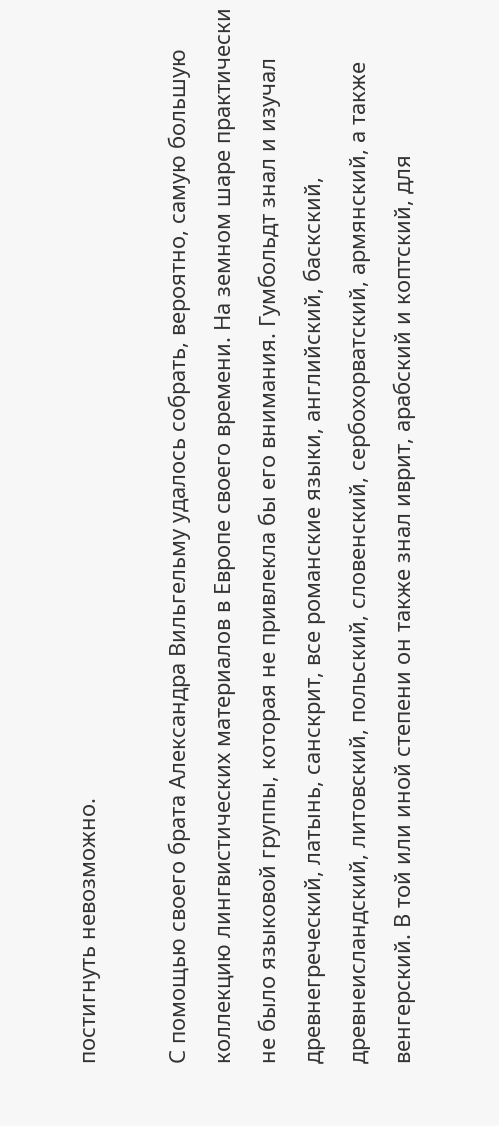постигнуть невозможно.

С помощью своего брата Александра Вильгельму удалось собрать, вероятно, самую большую коллекцию лингвистических материалов в Европе своего времени. На земном шаре практически не было языковой группы, которая не привлекла бы его внимания. Гумбольдт знал и изучал древнегреческий, латынь, санскрит, все романские языки, английский, баскский, древнеисландский, литовский, польский, словенский, сербохорватский, армянский, а также венгерский. В той или иной степени он также знал иврит, арабский и коптский, для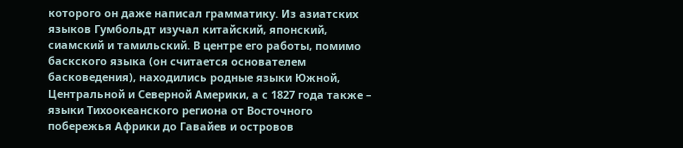которого он даже написал грамматику. Из азиатских языков Гумбольдт изучал китайский, японский, сиамский и тамильский. В центре его работы, помимо баскского языка (он считается основателем басковедения), находились родные языки Южной, Центральной и Северной Америки, а с 1827 года также – языки Тихоокеанского региона от Восточного побережья Африки до Гавайев и островов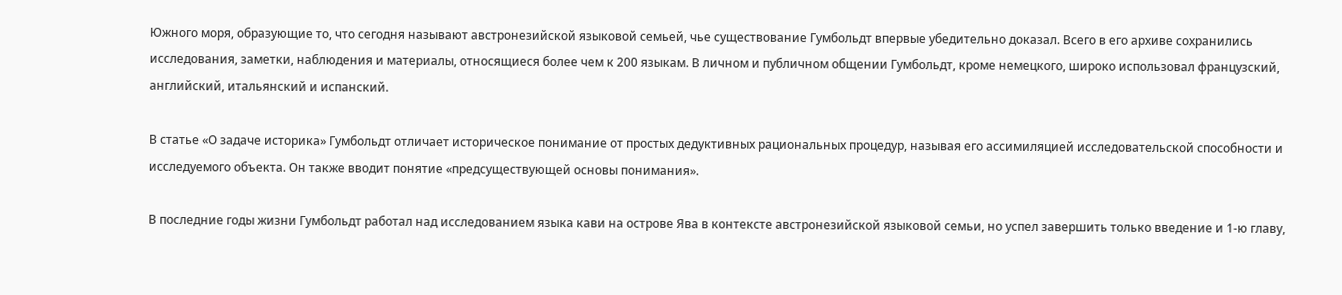Южного моря, образующие то, что сегодня называют австронезийской языковой семьей, чье существование Гумбольдт впервые убедительно доказал. Всего в его архиве сохранились исследования, заметки, наблюдения и материалы, относящиеся более чем к 200 языкам. В личном и публичном общении Гумбольдт, кроме немецкого, широко использовал французский, английский, итальянский и испанский.

В статье «О задаче историка» Гумбольдт отличает историческое понимание от простых дедуктивных рациональных процедур, называя его ассимиляцией исследовательской способности и исследуемого объекта. Он также вводит понятие «предсуществующей основы понимания».

В последние годы жизни Гумбольдт работал над исследованием языка кави на острове Ява в контексте австронезийской языковой семьи, но успел завершить только введение и 1‐ю главу,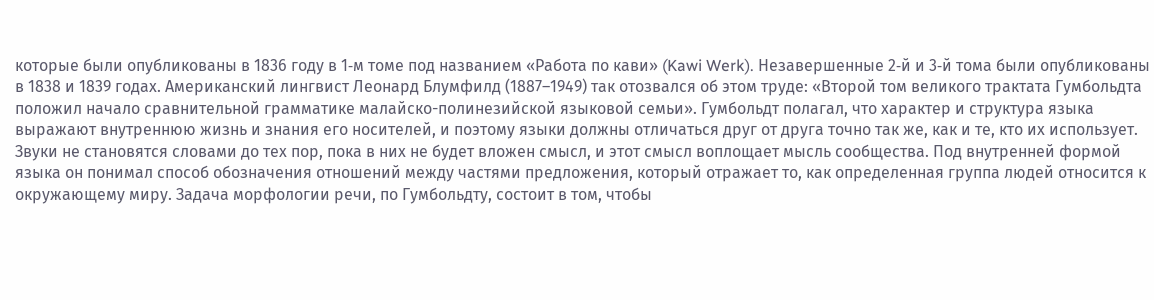которые были опубликованы в 1836 году в 1‐м томе под названием «Работа по кави» (Kawi Werk). Незавершенные 2‐й и 3‐й тома были опубликованы в 1838 и 1839 годах. Американский лингвист Леонард Блумфилд (1887–1949) так отозвался об этом труде: «Второй том великого трактата Гумбольдта положил начало сравнительной грамматике малайско-полинезийской языковой семьи». Гумбольдт полагал, что характер и структура языка выражают внутреннюю жизнь и знания его носителей, и поэтому языки должны отличаться друг от друга точно так же, как и те, кто их использует. Звуки не становятся словами до тех пор, пока в них не будет вложен смысл, и этот смысл воплощает мысль сообщества. Под внутренней формой языка он понимал способ обозначения отношений между частями предложения, который отражает то, как определенная группа людей относится к окружающему миру. Задача морфологии речи, по Гумбольдту, состоит в том, чтобы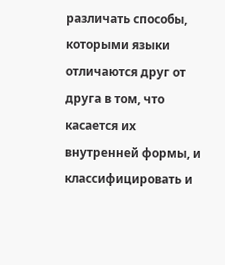различать способы, которыми языки отличаются друг от друга в том, что касается их внутренней формы, и классифицировать и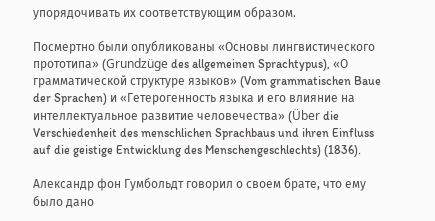упорядочивать их соответствующим образом.

Посмертно были опубликованы «Основы лингвистического прототипа» (Grundzüge des allgemeinen Sprachtypus), «О грамматической структуре языков» (Vom grammatischen Baue der Sprachen) и «Гетерогенность языка и его влияние на интеллектуальное развитие человечества» (Über die Verschiedenheit des menschlichen Sprachbaus und ihren Einfluss auf die geistige Entwicklung des Menschengeschlechts) (1836).

Александр фон Гумбольдт говорил о своем брате, что ему было дано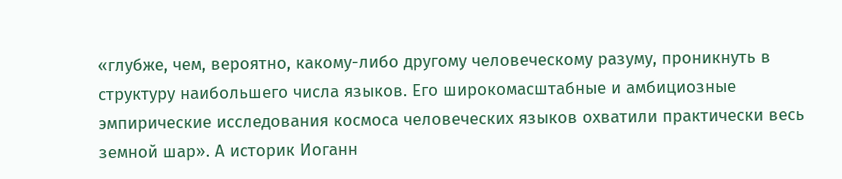«глубже, чем, вероятно, какому-либо другому человеческому разуму, проникнуть в структуру наибольшего числа языков. Его широкомасштабные и амбициозные эмпирические исследования космоса человеческих языков охватили практически весь земной шар». А историк Иоганн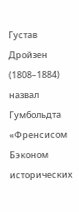Густав Дройзен (1808–1884) назвал Гумбольдта «Френсисом Бэконом исторических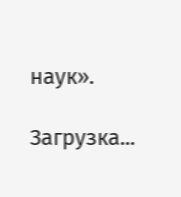наук».

Загрузка...